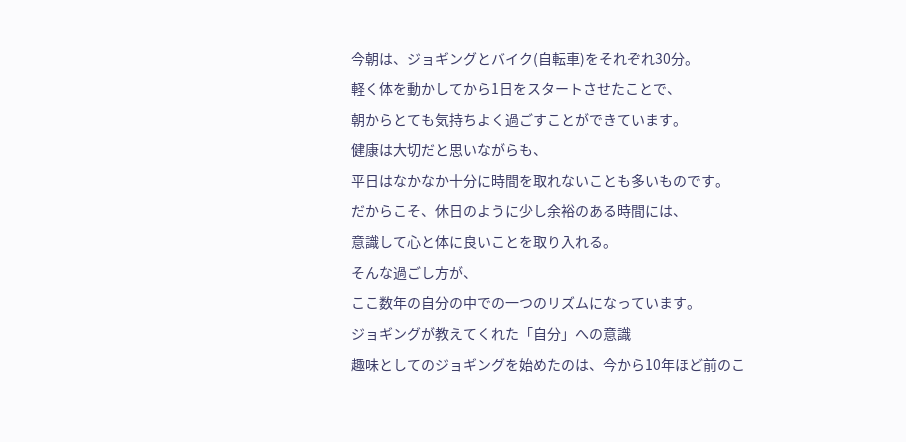今朝は、ジョギングとバイク(自転車)をそれぞれ30分。
軽く体を動かしてから1日をスタートさせたことで、
朝からとても気持ちよく過ごすことができています。
健康は大切だと思いながらも、
平日はなかなか十分に時間を取れないことも多いものです。
だからこそ、休日のように少し余裕のある時間には、
意識して心と体に良いことを取り入れる。
そんな過ごし方が、
ここ数年の自分の中での一つのリズムになっています。
ジョギングが教えてくれた「自分」への意識
趣味としてのジョギングを始めたのは、今から10年ほど前のこ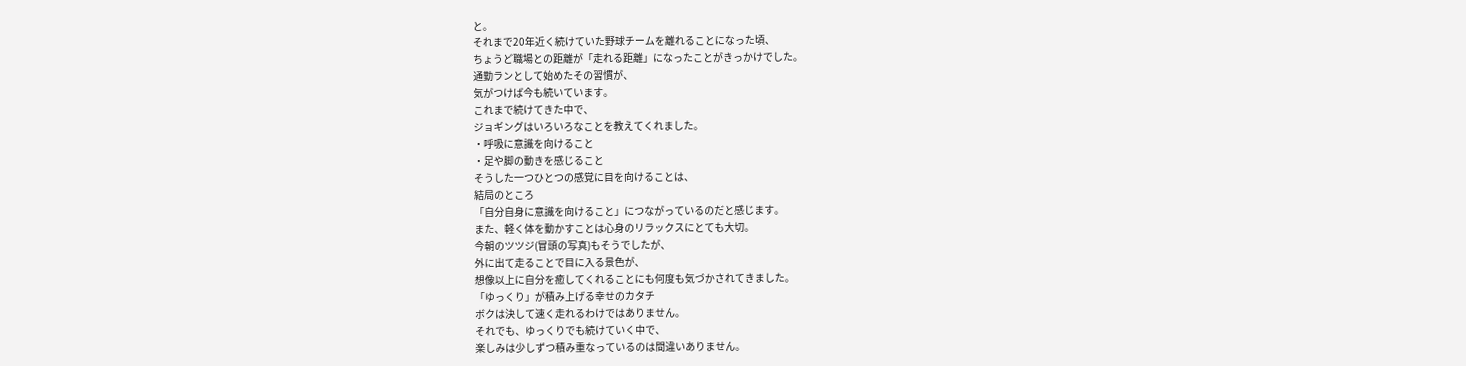と。
それまで20年近く続けていた野球チームを離れることになった頃、
ちょうど職場との距離が「走れる距離」になったことがきっかけでした。
通勤ランとして始めたその習慣が、
気がつけば今も続いています。
これまで続けてきた中で、
ジョギングはいろいろなことを教えてくれました。
・呼吸に意識を向けること
・足や脚の動きを感じること
そうした一つひとつの感覚に目を向けることは、
結局のところ
「自分自身に意識を向けること」につながっているのだと感じます。
また、軽く体を動かすことは心身のリラックスにとても大切。
今朝のツツジ(冒頭の写真)もそうでしたが、
外に出て走ることで目に入る景色が、
想像以上に自分を癒してくれることにも何度も気づかされてきました。
「ゆっくり」が積み上げる幸せのカタチ
ボクは決して速く走れるわけではありません。
それでも、ゆっくりでも続けていく中で、
楽しみは少しずつ積み重なっているのは間違いありません。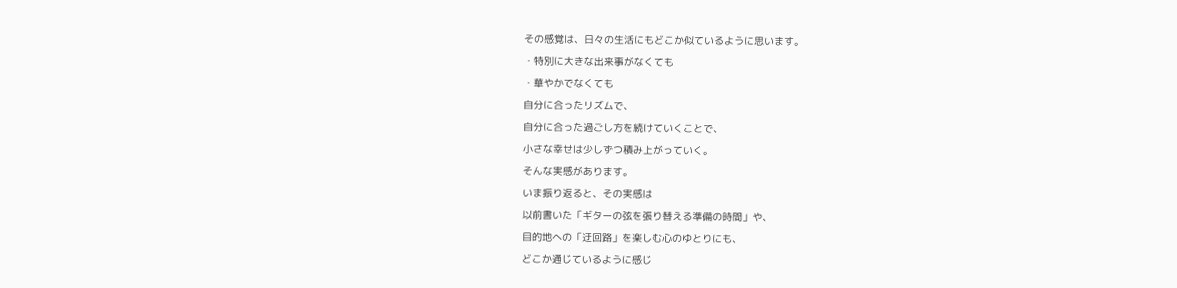その感覚は、日々の生活にもどこか似ているように思います。
・特別に大きな出来事がなくても
・華やかでなくても
自分に合ったリズムで、
自分に合った過ごし方を続けていくことで、
小さな幸せは少しずつ積み上がっていく。
そんな実感があります。
いま振り返ると、その実感は
以前書いた「ギターの弦を張り替える準備の時間」や、
目的地への「迂回路」を楽しむ心のゆとりにも、
どこか通じているように感じ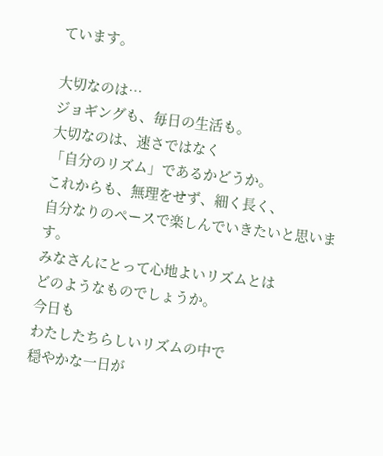ています。

大切なのは…
ジョギングも、毎日の生活も。
大切なのは、速さではなく
「自分のリズム」であるかどうか。
これからも、無理をせず、細く長く、
自分なりのペースで楽しんでいきたいと思います。
みなさんにとって心地よいリズムとは
どのようなものでしょうか。
今日も
わたしたちらしいリズムの中で
穏やかな一日が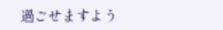過ごせますよう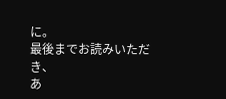に。
最後までお読みいただき、
あ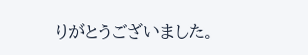りがとうございました。